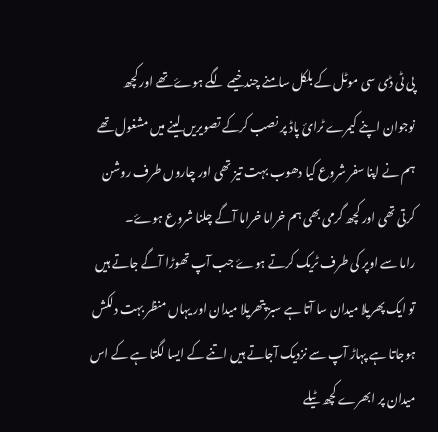پی ٹی ڈی سی موٹل کے بلکل سامنے چند خیمے لگے ہوۓ تھے اور کچھ نوجوان اپنے کیمرے ٹرائ پاڈ پر نصب کرکے تصویریں لینے میں مشغول تھے ہم نے اپنا سفر شروع کیا دھوب بہت تیز تھی اور چاروں طرف روشن کرتی تھی اور کچھ گرمی بھی ہم خراما خراما آگے چلنا شروع ہوۓ۔
راما سے اوپر کی طرف ٹریک کرتے ہوۓ جب آپ تھوڑا آگے جاتے ہیں تو ایک پھریلا میدان سا آتا ہے سبز پتھریلا میدان اور یہاں منظر بہت دلکش ہوجاتا ہے پہاڑ آپ سے نزدیک آجاتے ہیں اتنے کے ایسا لگتا ہے کے اس میدان پر ابھرے کچھ ٹیلے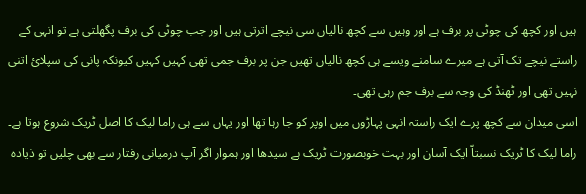ہیں اور کچھ کی چوٹی پر برف ہے اور وہیں سے کچھ نالیاں سی نیچے اترتی ہیں اور جب چوٹی کی برف پگھلتی ہے تو انہی کے راستے نیچے تک آتی ہے میرے سامنے ویسے ہی کچھ نالیاں تھیں جن پر برف جمی تھی کہیں کہیں کیونکہ پانی کی سپلائ اتنی نہیں تھی اور ٹھنڈ کی وجہ سے برف جم رہی تھی۔
اسی میدان سے کچھ پرے ایک راستہ انہی پہاڑوں میں اوپر کو جا رہا تھا اور یہاں سے ہی راما لیک کا اصل ٹریک شروع ہوتا ہے۔
راما لیک کا ٹریک نسبتاّ ایک آسان اور بہت خوبصورت ٹریک ہے سیدھا اور ہموار اگر آپ درمیانی رفتار سے بھی چلیں تو ذیادہ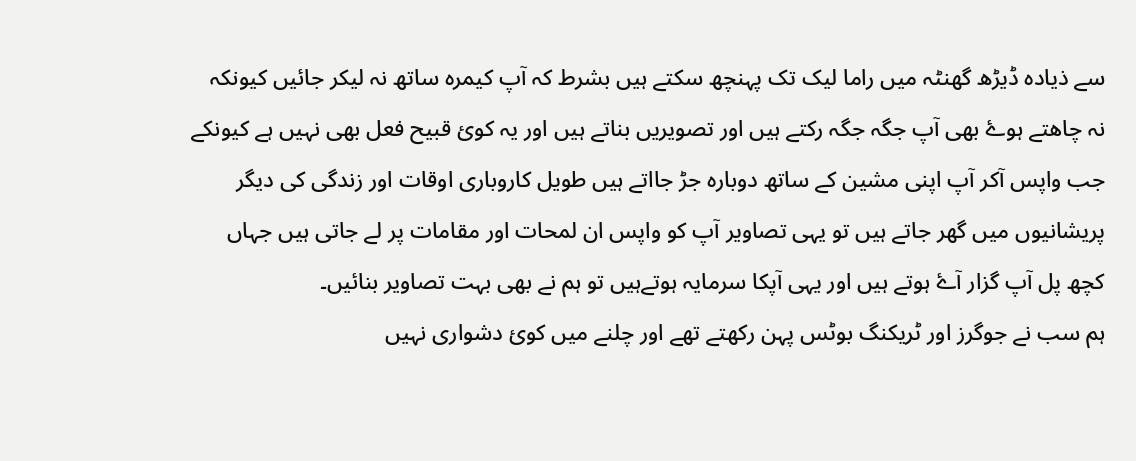سے ذیادہ ڈیڑھ گھنٹہ میں راما لیک تک پہنچھ سکتے ہیں بشرط کہ آپ کیمرہ ساتھ نہ لیکر جائیں کیونکہ نہ چاھتے ہوۓ بھی آپ جگہ جگہ رکتے ہیں اور تصویریں بناتے ہیں اور یہ کوئ قبیح فعل بھی نہیں ہے کیونکے جب واپس آکر آپ اپنی مشین کے ساتھ دوبارہ جڑ جااتے ہیں طویل کاروباری اوقات اور زندگی کی دیگر پریشانیوں میں گھر جاتے ہیں تو یہی تصاویر آپ کو واپس ان لمحات اور مقامات پر لے جاتی ہیں جہاں کچھ پل آپ گزار آۓ ہوتے ہیں اور یہی آپکا سرمایہ ہوتےہیں تو ہم نے بھی بہت تصاویر بنائیں۔
ہم سب نے جوگرز اور ٹریکنگ بوٹس پہن رکھتے تھے اور چلنے میں کوئ دشواری نہیں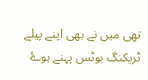تھی میں نے بھی اپنے پیلے ٹریکنگ بوٹس پہنے ہوۓ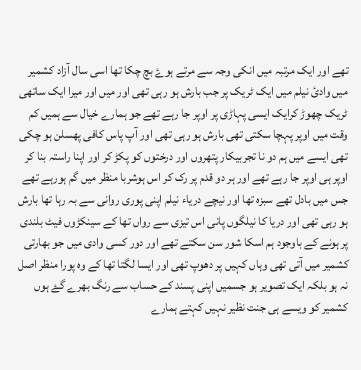تھے اور ایک مرتبہ میں انکی وجہ سے مرتے ہوۓ بچ چکا تھا اسی سال آزاد کشمیر میں وادئ نیلم میں ایک ٹریک پر جب بارش ہو رہی تھی اور میں اور میرا ایک ساتھی ٹریک چھوڑ کرایک ایسی پہاڑی پر اوپر جا رہے تھے جو ہمارے خیال سے ہمیں کم وقت میں اوپر پہچا سکتی تھی بارش ہو رہی تھی اور آپ پاس کافی پھسلن ہو چکی تھی ایسے میں ہم دو نا تجربیکار پتھروں اور درختوں کو پکڑ کر اور اپنا راستہ بنا کر اوپر ہی اوپر جا رہے تھے اور ہر دو قدم پر رک کر اس ہوشربا منظر میں گم ہورہے تھے جس میں بادل تھے سبزہ تھا اور نیچے دریاء نیلم اپنی پوری روانی سے بہ رہا تھا بارش ہو رہی تھی اور دریا کا نیلگوں پانی اس تیزی سے رواں تھا کے سینکڑوں فیٹ بلندی پر ہونے کے باوجود ہم اسکا شور سن سکتے تھے اور دور کسی وادی میں جو بھارتی کشمیر میں آتی تھی وہاں کہیں پر دھوپ تھی اور ایسا لگتا تھا کے وہ پورا منظر اصل نہ ہو بلکہ ایک تصویر ہو جسمیں اپنی پسند کے حساب سے رنگ بھرے گۓ ہوں کشمیر کو ویسے ہی جنت نظیر نہیں کہتے ہمارے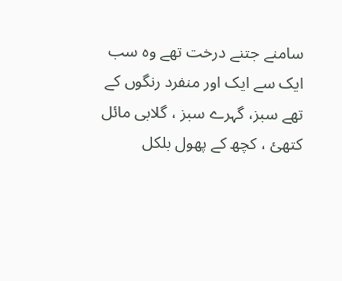سامنے جتنے درخت تھے وہ سب ایک سے ایک اور منفرد رنگوں کے تھے سبز، گہرے سبز ، گلابی مائل کتھئ ، کچھ کے پھول بلکل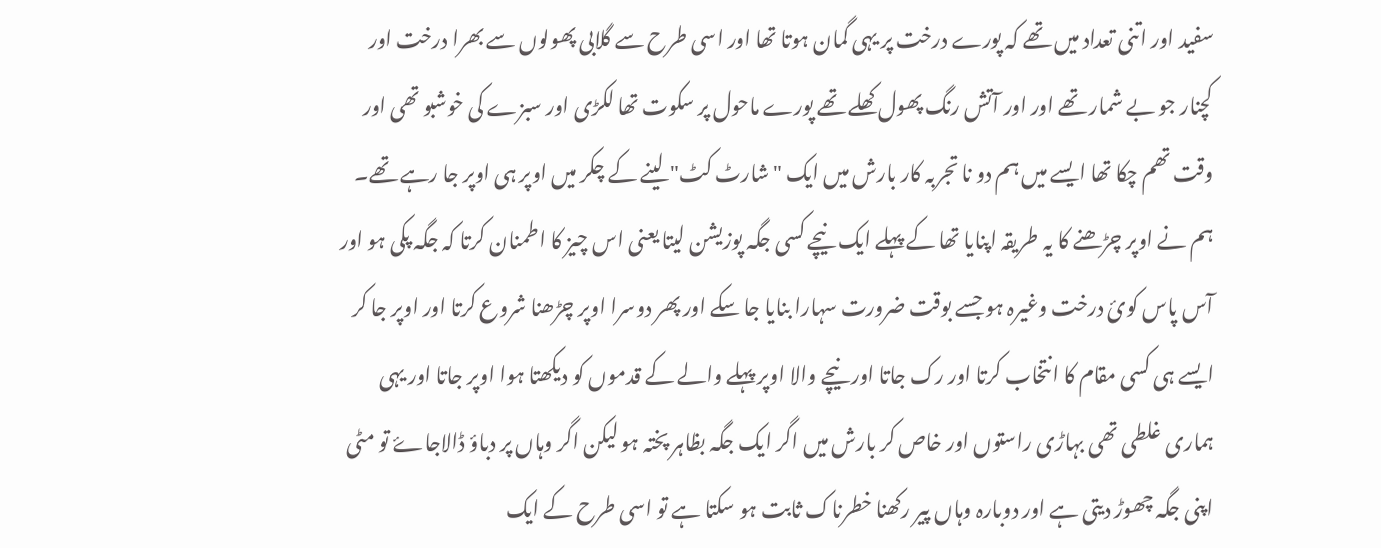سفید اور اتنی تعداد میں تھے کہ پورے درخت پر یہی گمان ہوتا تھا اور اسی طرح سے گلابی پھولوں سے بھرا درخت اور کچنار جو بے شمار تھے اور اور آتش رنگ پھول کھلے تھے پورے ماحول پر سکوت تھا لکڑی اور سبزے کی خوشبو تھی اور وقت تھم چکا تھا ایسے میں ہم دو نا تجربہ کار بارش میں ایک "شارٹ کٹ" لینے کے چکر میں اوپر ہی اوپر جا رہے تھے۔
ہم نے اوپر چڑھنے کا یہ طریقہ اپنایا تھا کے پہلے ایک نیچے کسی جگہ پوزیشن لیتا یعنی اس چیز کا اطمنان کرتا کہ جگہ پکی ہو اور آس پاس کوئ درخت وغیرہ ہو جسے بوقت ضرورت سہارا بنایا جا سکے اور پھر دوسرا اوپر چڑھنا شروع کرتا اور اوپر جا کر ایسے ہی کسی مقام کا انتخاب کرتا اور رک جاتا اور نیچے والا اوپر پہلے والے کے قدموں کو دیکھتا ہوا اوپر جاتا اور یہی ہماری غلطی تھی بہاڑی راستوں اور خاص کر بارش میں اگر ایک جگہ بظاہر پختہ ہو لیکن اگر وہاں پر دباؤ ڈالاجاۓ تو مٹی اپنی جگہ چھوڑ دیتی ہے اور دوبارہ وہاں پیر رکھنا خطرناک ثابت ہو سکتا ہے تو اسی طرح کے ایک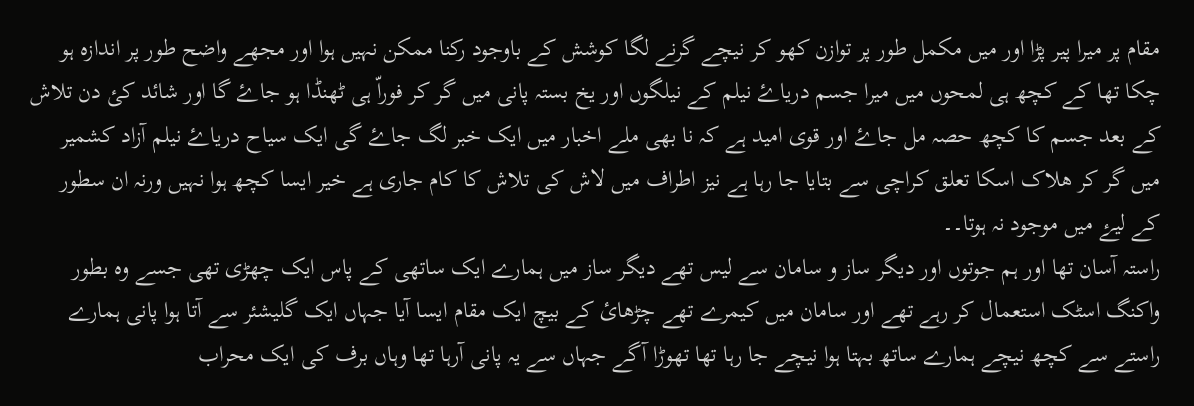مقام پر میرا پیر پڑا اور میں مکمل طور پر توازن کھو کر نیچے گرنے لگا کوشش کے باوجود رکنا ممکن نہیں ہوا اور مجھے واضح طور پر اندازہ ہو چکا تھا کے کچھ ہی لمحوں میں میرا جسم دریاۓ نیلم کے نیلگوں اور یخ بستہ پانی میں گر کر فوراّ ہی ٹھنڈا ہو جاۓ گا اور شائد کئ دن تلاش کے بعد جسم کا کچھ حصہ مل جاۓ اور قوی امید ہے کہ نا بھی ملے اخبار میں ایک خبر لگ جاۓ گی ایک سیاح دریاۓ نیلم آزاد کشمیر میں گر کر ھلاک اسکا تعلق کراچی سے بتایا جا رہا ہے نیز اطراف میں لاش کی تلاش کا کام جاری ہے خیر ایسا کچھ ہوا نہیں ورنہ ان سطور کے لیۓ میں موجود نہ ہوتا۔۔
راستہ آسان تھا اور ہم جوتوں اور دیگر ساز و سامان سے لیس تھے دیگر ساز میں ہمارے ایک ساتھی کے پاس ایک چھڑی تھی جسے وہ بطور واکنگ اسٹک استعمال کر رہے تھے اور سامان میں کیمرے تھے چڑھائ کے بیچ ایک مقام ایسا آیا جہاں ایک گلیشئر سے آتا ہوا پانی ہمارے راستے سے کچھ نیچے ہمارے ساتھ بہتا ہوا نیچے جا رہا تھا تھوڑا آگے جہاں سے یہ پانی آرہا تھا وہاں برف کی ایک محراب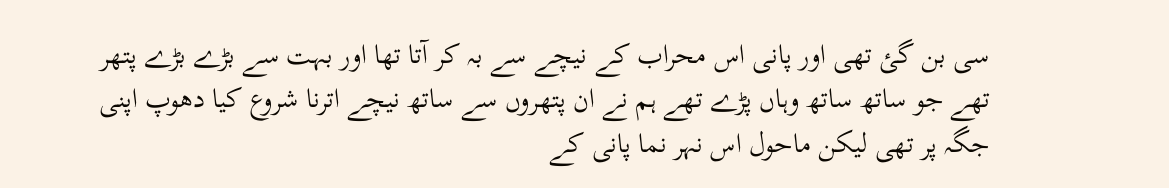سی بن گئ تھی اور پانی اس محراب کے نیچے سے بہ کر آتا تھا اور بہت سے بڑے بڑے پتھر تھے جو ساتھ ساتھ وہاں پڑے تھے ہم نے ان پتھروں سے ساتھ نیچے اترنا شروع کیا دھوپ اپنی جگہ پر تھی لیکن ماحول اس نہر نما پانی کے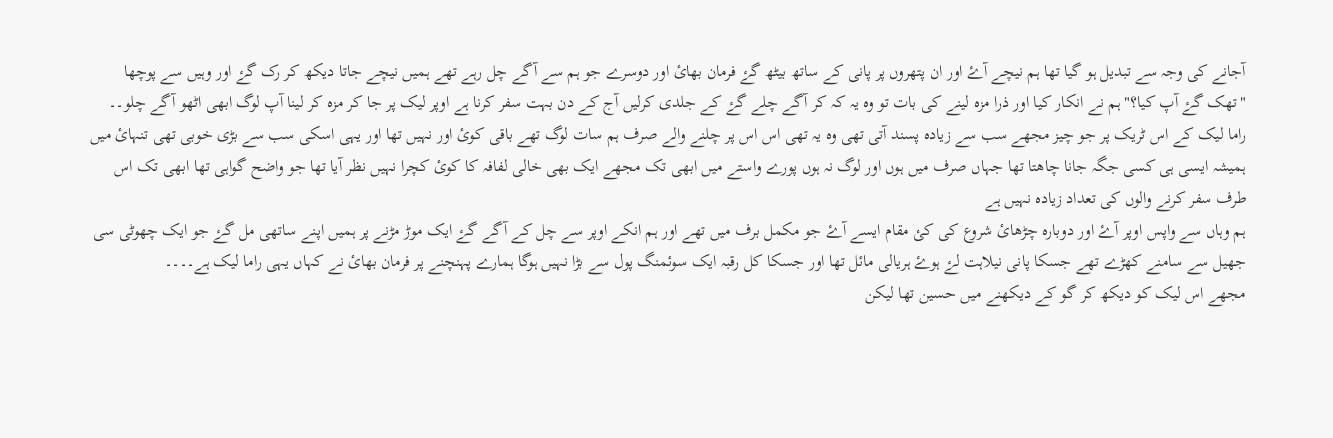آجانے کی وجہ سے تبدیل ہو گیا تھا ہم نیچے آۓ اور ان پتھروں پر پانی کے ساتھ بیٹھ گۓ فرمان بھائ اور دوسرے جو ہم سے آگے چل رہے تھے ہمیں نیچے جاتا دیکھ کر رک گۓ اور وہیں سے پوچھا "تھک گۓ آپ کیا؟" ہم نے انکار کیا اور ذرا مزہ لینے کی بات تو وہ یہ کہ کر آگے چلے گۓ کے جلدی کرلیں آج کے دن بہت سفر کرنا ہے اوپر لیک پر جا کر مزہ کر لینا آپ لوگ ابھی اٹھو آگے چلو۔۔
راما لیک کے اس ٹریک پر جو چیز مجھے سب سے زیادہ پسند آتی تھی وہ یہ تھی اس اس پر چلنے والے صرف ہم سات لوگ تھے باقی کوئ اور نہیں تھا اور یہی اسکی سب سے بڑی خوبی تھی تنہائ میں ہمیشہ ایسی ہی کسی جگہ جانا چاھتا تھا جہاں صرف میں ہوں اور لوگ نہ ہوں پورے واستے میں ابھی تک مجھے ایک بھی خالی لفافہ کا کوئ کچرا نہیں نظر آیا تھا جو واضح گواہی تھا ابھی تک اس طرف سفر کرنے والوں کی تعداد زیادہ نہیں ہے
ہم وہاں سے واپس اوپر آۓ اور دوبارہ چڑھائ شروع کی کئ مقام ایسے آۓ جو مکمل برف میں تھے اور ہم انکے اوپر سے چل کے آگے گۓ ایک موڑ مڑنے پر ہمیں اپنے ساتھی مل گۓ جو ایک چھوٹی سی جھیل سے سامنے کھڑے تھے جسکا پانی نیلاہت لۓ ہوۓ ہریالی مائل تھا اور جسکا کل رقبہ ایک سوئمنگ پول سے بڑا نہیں ہوگا ہمارے پہنچنے پر فرمان بھائ نے کہاں یہی راما لیک ہے۔۔۔۔
مجھے اس لیک کو دیکھ کر گو کے دیکھنے میں حسین تھا لیکن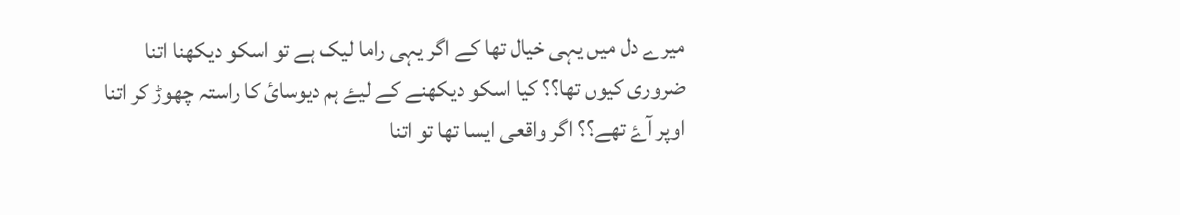میرے دل میں یہی خیال تھا کے اگر یہی راما لیک ہے تو اسکو دیکھنا اتنا ضروری کیوں تھا؟؟ کیا اسکو دیکھنے کے لیۓ ہم دیوسائ کا راستہ چھوڑ کر اتنا اوپر آۓ تھے؟؟ اگر واقعی ایسا تھا تو اتنا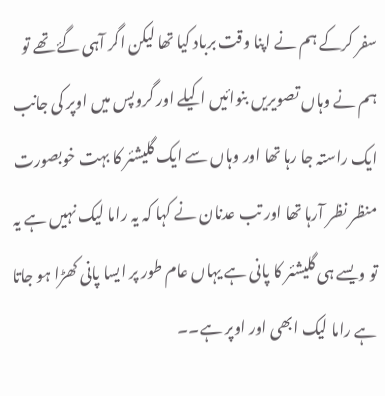سفر کرکے ہم نے اپنا وقت برباد کیا تھا لیکن اگر آہی گۓ تھے تو ہم نے وہاں تصویریں بنوائیں اکیلے اور گروپس میں اوپر کی جانب ایک راستہ جا رہا تھا اور وہاں سے ایک گلیشئر کا بہت خوبصورت منظر نظر آرہا تھا اور تب عدنان نے کہا کہ یہ راما لیک نہیں ہے یہ تو ویسے ہی گلیشئر کا پانی ہے یہاں عام طور پر ایسا پانی کھڑا ہو جاتا ہے راما لیک ابھی اور اوپر ہے۔۔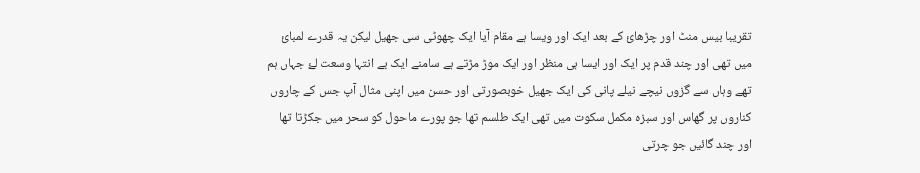تقریبا بیس منٹ اور چڑھائ کے بعد ایک اور ویسا ہے مقام آیا ایک چھوٹی سی جھیل لیکن یہ قدرے لمبائ میں تھی اور چند قدم پر ایک اور ایسا ہی منظر اور ایک موڑ مڑتے ہے سامنے ایک بے انتہا وسعت لۓ جہاں ہم تھے وہاں سے گزوں نیچے نیلے پانی کی ایک جھیل خوبصورتی اور حسن میں اپنی مثال آپ جس کے چاروں کناروں پر گھاس اور سبزہ مکمل سکوت میں تھی ایک طلسم تھا جو پورے ماحول کو سحر میں جکڑتا تھا اور چند گائیں جو چرتی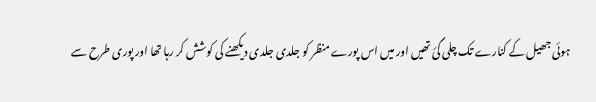ہوئی جھیل کے کنارے تک چلی گئ تھیں اور میں اس پورے منظر کو جلدی جلدی دیکھنے کی کوشش کر رہا تھا اور پوری طرح سے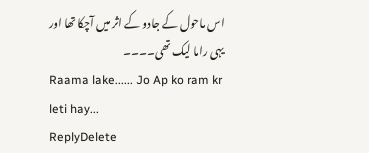اس ماحول کے جادو کے اثر میں آچکا تھا اور یہی راما لیک تھی۔۔۔۔
Raama lake...... Jo Ap ko ram kr leti hay...
ReplyDelete